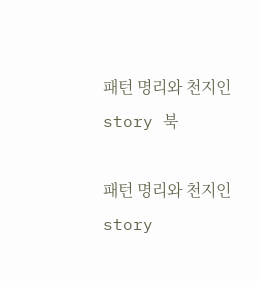패턴 명리와 천지인 story 북

패턴 명리와 천지인 story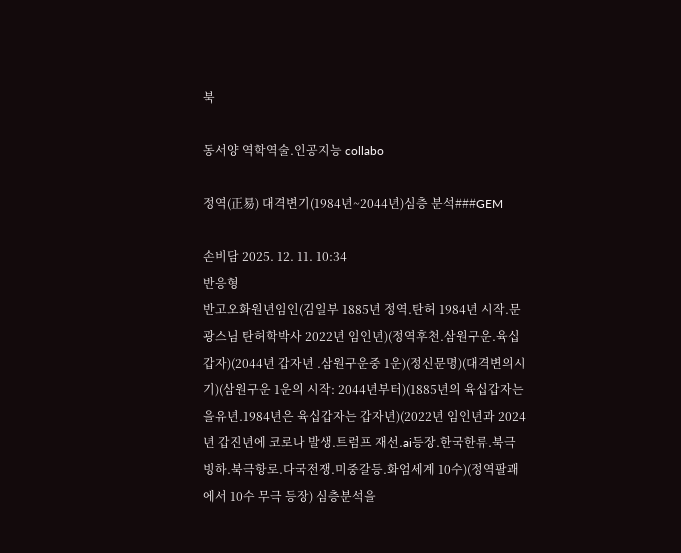북

동서양 역학역술.인공지능 collabo

정역(正易) 대격변기(1984년~2044년)심층 분석###GEM

손비담 2025. 12. 11. 10:34
반응형
반고오화원년임인(김일부 1885년 정역.탄허 1984년 시작.문광스님 탄허학박사 2022년 임인년)(정역후천.삼원구운.육십갑자)(2044년 갑자년 .삼원구운중 1운)(정신문명)(대격변의시기)(삼원구운 1운의 시작: 2044년부터)(1885년의 육십갑자는 을유년.1984년은 육십갑자는 갑자년)(2022년 임인년과 2024년 갑진년에 코로나 발생.트럼프 재선.ai등장.한국한류.북극빙하.북극항로.다국전쟁.미중갈등.화엄세계 10수)(정역팔괘에서 10수 무극 등장) 심층분석을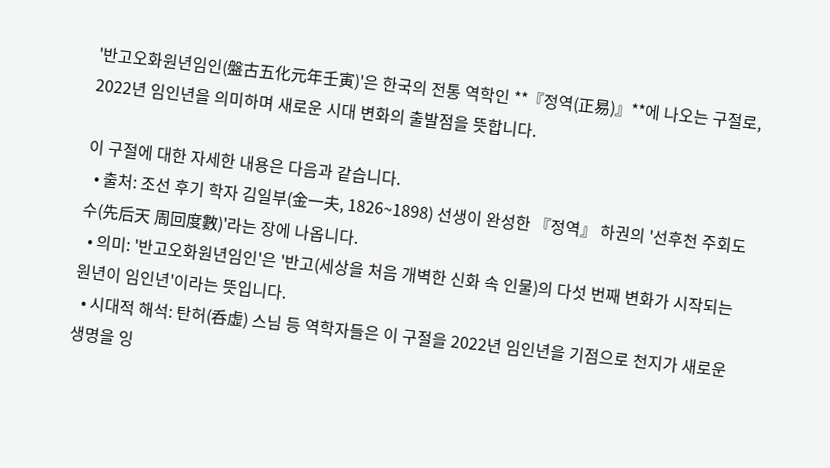'반고오화원년임인(盤古五化元年壬寅)'은 한국의 전통 역학인 **『정역(正易)』**에 나오는 구절로, 2022년 임인년을 의미하며 새로운 시대 변화의 출발점을 뜻합니다.

이 구절에 대한 자세한 내용은 다음과 같습니다.
  • 출처: 조선 후기 학자 김일부(金一夫, 1826~1898) 선생이 완성한 『정역』 하권의 '선후천 주회도수(先后天 周回度數)'라는 장에 나옵니다.
  • 의미: '반고오화원년임인'은 '반고(세상을 처음 개벽한 신화 속 인물)의 다섯 번째 변화가 시작되는 원년이 임인년'이라는 뜻입니다.
  • 시대적 해석: 탄허(呑虛) 스님 등 역학자들은 이 구절을 2022년 임인년을 기점으로 천지가 새로운 생명을 잉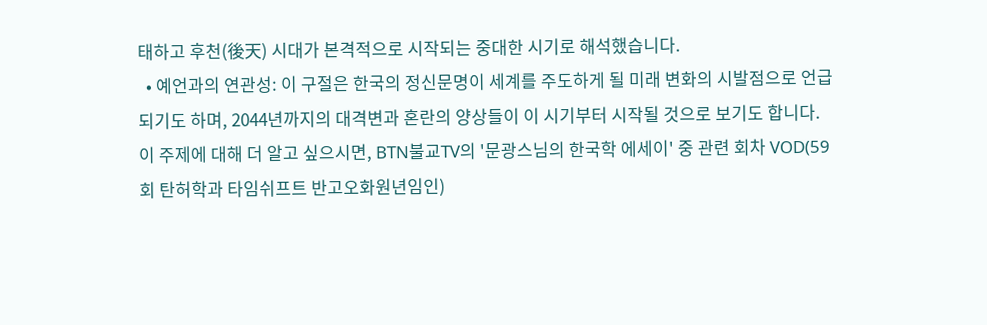태하고 후천(後天) 시대가 본격적으로 시작되는 중대한 시기로 해석했습니다.
  • 예언과의 연관성: 이 구절은 한국의 정신문명이 세계를 주도하게 될 미래 변화의 시발점으로 언급되기도 하며, 2044년까지의 대격변과 혼란의 양상들이 이 시기부터 시작될 것으로 보기도 합니다.
이 주제에 대해 더 알고 싶으시면, BTN불교TV의 '문광스님의 한국학 에세이' 중 관련 회차 VOD(59회 탄허학과 타임쉬프트 반고오화원년임인)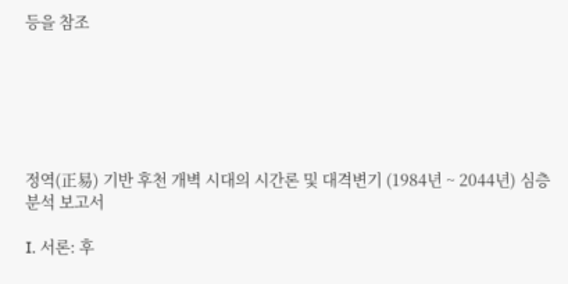등을 참조






정역(正易) 기반 후천 개벽 시대의 시간론 및 대격변기 (1984년 ~ 2044년) 심층 분석 보고서

I. 서론: 후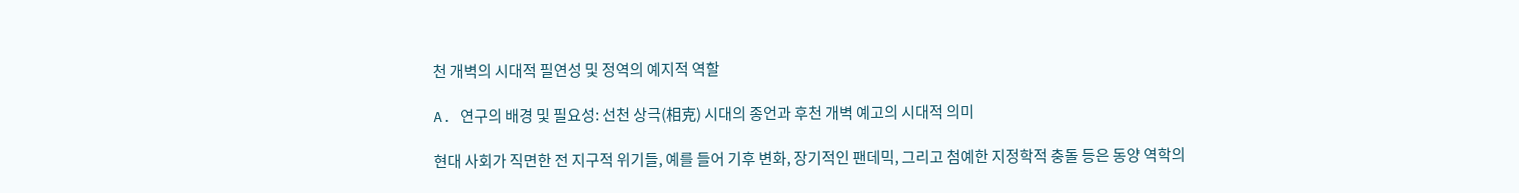천 개벽의 시대적 필연성 및 정역의 예지적 역할

A. 연구의 배경 및 필요성: 선천 상극(相克) 시대의 종언과 후천 개벽 예고의 시대적 의미

현대 사회가 직면한 전 지구적 위기들, 예를 들어 기후 변화, 장기적인 팬데믹, 그리고 첨예한 지정학적 충돌 등은 동양 역학의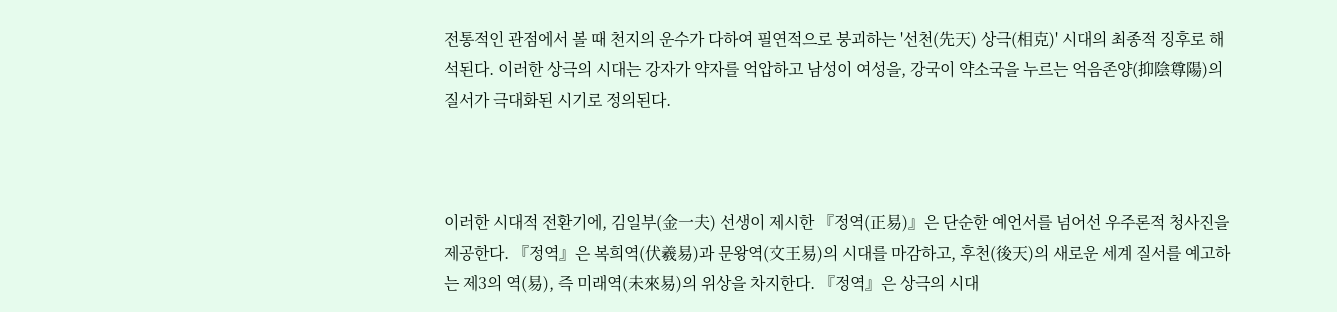전통적인 관점에서 볼 때 천지의 운수가 다하여 필연적으로 붕괴하는 '선천(先天) 상극(相克)' 시대의 최종적 징후로 해석된다. 이러한 상극의 시대는 강자가 약자를 억압하고 남성이 여성을, 강국이 약소국을 누르는 억음존양(抑陰尊陽)의 질서가 극대화된 시기로 정의된다.



이러한 시대적 전환기에, 김일부(金一夫) 선생이 제시한 『정역(正易)』은 단순한 예언서를 넘어선 우주론적 청사진을 제공한다. 『정역』은 복희역(伏羲易)과 문왕역(文王易)의 시대를 마감하고, 후천(後天)의 새로운 세계 질서를 예고하는 제3의 역(易), 즉 미래역(未來易)의 위상을 차지한다. 『정역』은 상극의 시대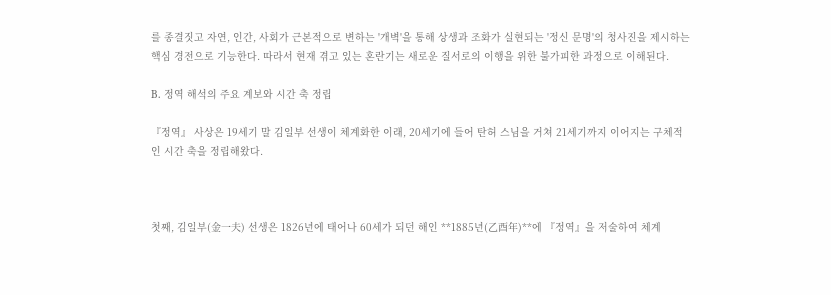를 종결짓고 자연, 인간, 사회가 근본적으로 변하는 '개벽'을 통해 상생과 조화가 실현되는 '정신 문명'의 청사진을 제시하는 핵심 경전으로 기능한다. 따라서 현재 겪고 있는 혼란기는 새로운 질서로의 이행을 위한 불가피한 과정으로 이해된다.

B. 정역 해석의 주요 계보와 시간 축 정립

『정역』 사상은 19세기 말 김일부 선생이 체계화한 이래, 20세기에 들어 탄허 스님을 거쳐 21세기까지 이어지는 구체적인 시간 축을 정립해왔다.



첫째, 김일부(金一夫) 선생은 1826년에 태어나 60세가 되던 해인 **1885년(乙酉年)**에 『정역』을 저술하여 체계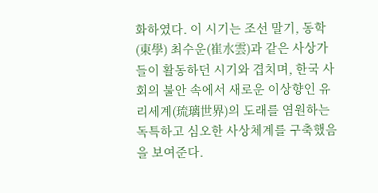화하였다. 이 시기는 조선 말기, 동학(東學) 최수운(崔水雲)과 같은 사상가들이 활동하던 시기와 겹치며, 한국 사회의 불안 속에서 새로운 이상향인 유리세계(琉璃世界)의 도래를 염원하는 독특하고 심오한 사상체계를 구축했음을 보여준다.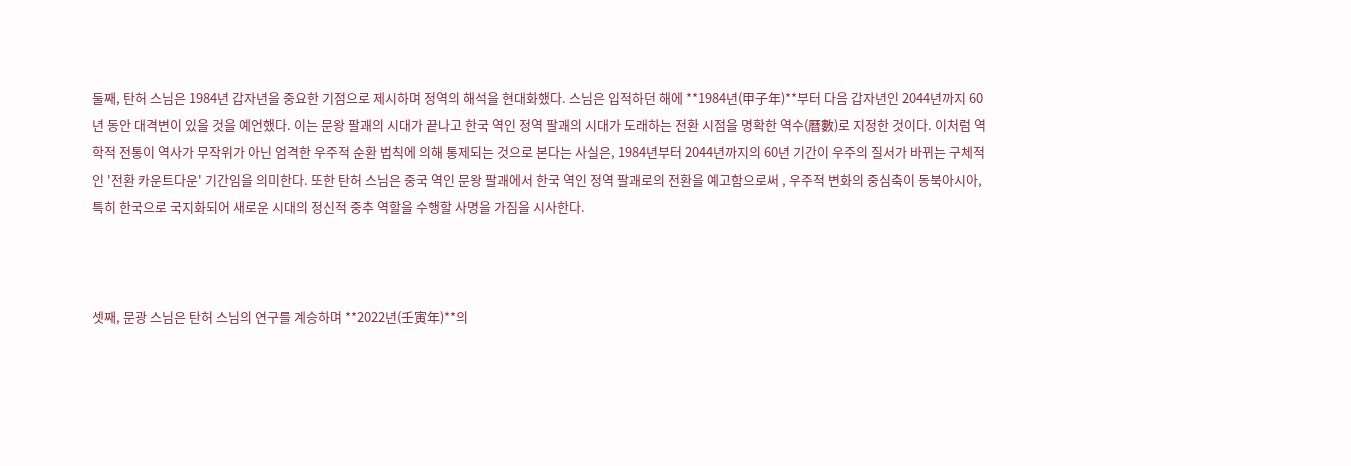둘째, 탄허 스님은 1984년 갑자년을 중요한 기점으로 제시하며 정역의 해석을 현대화했다. 스님은 입적하던 해에 **1984년(甲子年)**부터 다음 갑자년인 2044년까지 60년 동안 대격변이 있을 것을 예언했다. 이는 문왕 팔괘의 시대가 끝나고 한국 역인 정역 팔괘의 시대가 도래하는 전환 시점을 명확한 역수(曆數)로 지정한 것이다. 이처럼 역학적 전통이 역사가 무작위가 아닌 엄격한 우주적 순환 법칙에 의해 통제되는 것으로 본다는 사실은, 1984년부터 2044년까지의 60년 기간이 우주의 질서가 바뀌는 구체적인 '전환 카운트다운' 기간임을 의미한다. 또한 탄허 스님은 중국 역인 문왕 팔괘에서 한국 역인 정역 팔괘로의 전환을 예고함으로써 , 우주적 변화의 중심축이 동북아시아, 특히 한국으로 국지화되어 새로운 시대의 정신적 중추 역할을 수행할 사명을 가짐을 시사한다.



셋째, 문광 스님은 탄허 스님의 연구를 계승하며 **2022년(壬寅年)**의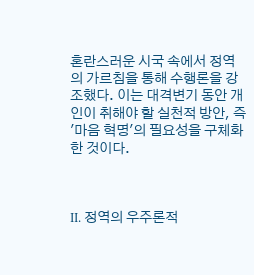혼란스러운 시국 속에서 정역의 가르침을 통해 수행론을 강조했다. 이는 대격변기 동안 개인이 취해야 할 실천적 방안, 즉 '마음 혁명'의 필요성을 구체화한 것이다.



II. 정역의 우주론적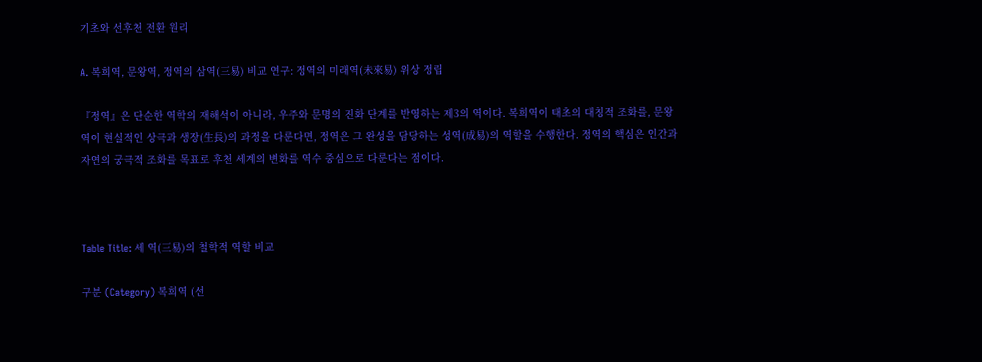기초와 선후천 전환 원리

A. 복희역, 문왕역, 정역의 삼역(三易) 비교 연구: 정역의 미래역(未來易) 위상 정립

『정역』은 단순한 역학의 재해석이 아니라, 우주와 문명의 진화 단계를 반영하는 제3의 역이다. 복희역이 태초의 대칭적 조화를, 문왕역이 현실적인 상극과 생장(生長)의 과정을 다룬다면, 정역은 그 완성을 담당하는 성역(成易)의 역할을 수행한다. 정역의 핵심은 인간과 자연의 궁극적 조화를 목표로 후천 세계의 변화를 역수 중심으로 다룬다는 점이다.



Table Title: 세 역(三易)의 철학적 역할 비교

구분 (Category) 복희역 (선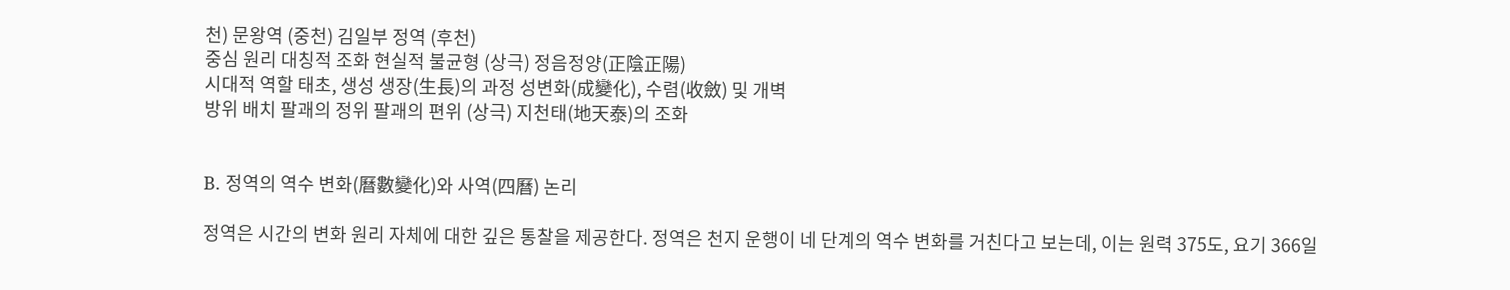천) 문왕역 (중천) 김일부 정역 (후천)
중심 원리 대칭적 조화 현실적 불균형 (상극) 정음정양(正陰正陽)
시대적 역할 태초, 생성 생장(生長)의 과정 성변화(成變化), 수렴(收斂) 및 개벽
방위 배치 팔괘의 정위 팔괘의 편위 (상극) 지천태(地天泰)의 조화


B. 정역의 역수 변화(曆數變化)와 사역(四曆) 논리

정역은 시간의 변화 원리 자체에 대한 깊은 통찰을 제공한다. 정역은 천지 운행이 네 단계의 역수 변화를 거친다고 보는데, 이는 원력 375도, 요기 366일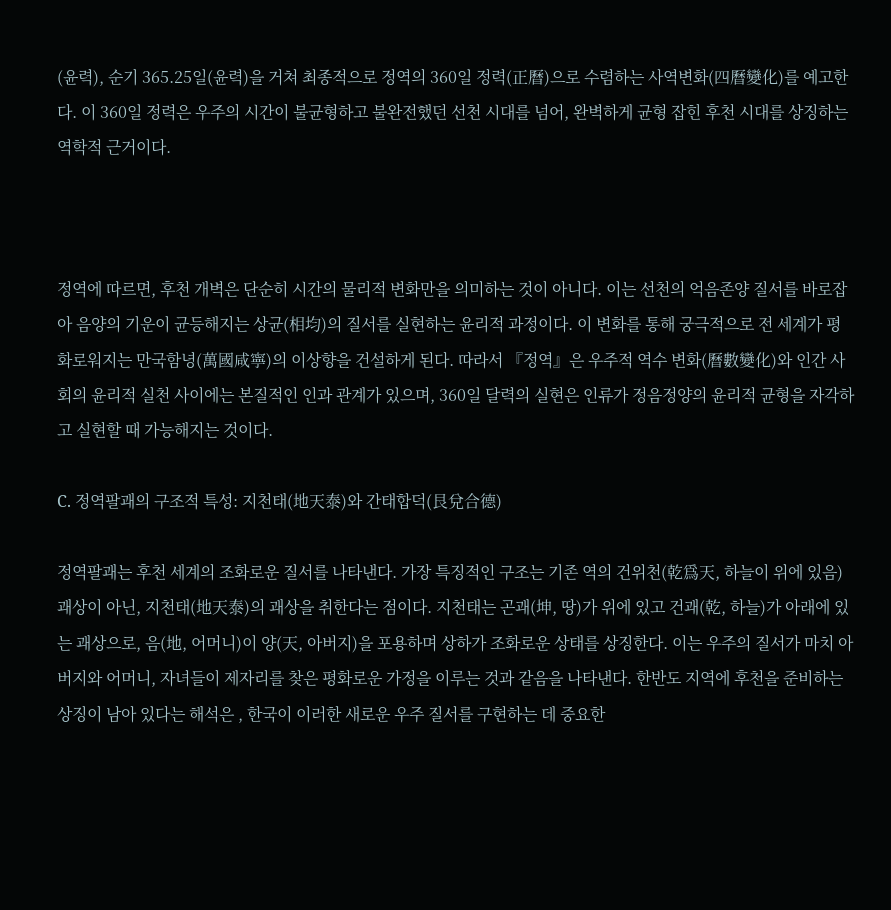(윤력), 순기 365.25일(윤력)을 거쳐 최종적으로 정역의 360일 정력(正曆)으로 수렴하는 사역변화(四曆變化)를 예고한다. 이 360일 정력은 우주의 시간이 불균형하고 불완전했던 선천 시대를 넘어, 완벽하게 균형 잡힌 후천 시대를 상징하는 역학적 근거이다.



정역에 따르면, 후천 개벽은 단순히 시간의 물리적 변화만을 의미하는 것이 아니다. 이는 선천의 억음존양 질서를 바로잡아 음양의 기운이 균등해지는 상균(相均)의 질서를 실현하는 윤리적 과정이다. 이 변화를 통해 궁극적으로 전 세계가 평화로워지는 만국함녕(萬國咸寧)의 이상향을 건설하게 된다. 따라서 『정역』은 우주적 역수 변화(曆數變化)와 인간 사회의 윤리적 실천 사이에는 본질적인 인과 관계가 있으며, 360일 달력의 실현은 인류가 정음정양의 윤리적 균형을 자각하고 실현할 때 가능해지는 것이다.

C. 정역팔괘의 구조적 특성: 지천태(地天泰)와 간태합덕(艮兌合德)

정역팔괘는 후천 세계의 조화로운 질서를 나타낸다. 가장 특징적인 구조는 기존 역의 건위천(乾爲天, 하늘이 위에 있음) 괘상이 아닌, 지천태(地天泰)의 괘상을 취한다는 점이다. 지천태는 곤괘(坤, 땅)가 위에 있고 건괘(乾, 하늘)가 아래에 있는 괘상으로, 음(地, 어머니)이 양(天, 아버지)을 포용하며 상하가 조화로운 상태를 상징한다. 이는 우주의 질서가 마치 아버지와 어머니, 자녀들이 제자리를 찾은 평화로운 가정을 이루는 것과 같음을 나타낸다. 한반도 지역에 후천을 준비하는 상징이 남아 있다는 해석은 , 한국이 이러한 새로운 우주 질서를 구현하는 데 중요한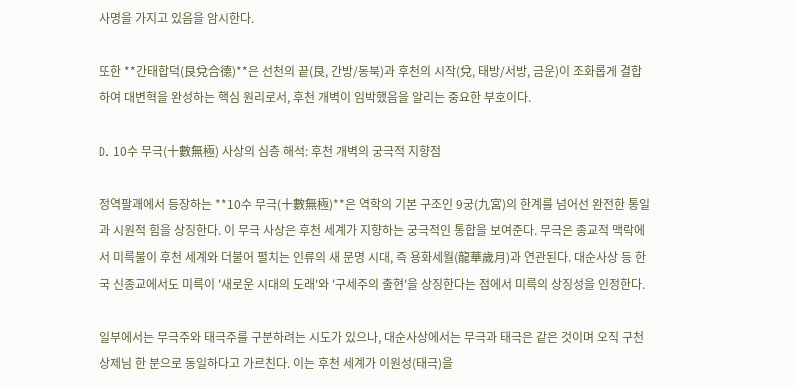사명을 가지고 있음을 암시한다.

또한 **간태합덕(艮兌合德)**은 선천의 끝(艮, 간방/동북)과 후천의 시작(兌, 태방/서방, 금운)이 조화롭게 결합하여 대변혁을 완성하는 핵심 원리로서, 후천 개벽이 임박했음을 알리는 중요한 부호이다.

D. 10수 무극(十數無極) 사상의 심층 해석: 후천 개벽의 궁극적 지향점

정역팔괘에서 등장하는 **10수 무극(十數無極)**은 역학의 기본 구조인 9궁(九宮)의 한계를 넘어선 완전한 통일과 시원적 힘을 상징한다. 이 무극 사상은 후천 세계가 지향하는 궁극적인 통합을 보여준다. 무극은 종교적 맥락에서 미륵불이 후천 세계와 더불어 펼치는 인류의 새 문명 시대, 즉 용화세월(龍華歲月)과 연관된다. 대순사상 등 한국 신종교에서도 미륵이 '새로운 시대의 도래'와 '구세주의 출현'을 상징한다는 점에서 미륵의 상징성을 인정한다.

일부에서는 무극주와 태극주를 구분하려는 시도가 있으나, 대순사상에서는 무극과 태극은 같은 것이며 오직 구천상제님 한 분으로 동일하다고 가르친다. 이는 후천 세계가 이원성(태극)을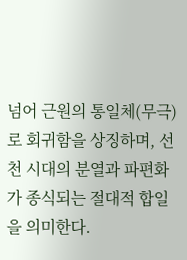넘어 근원의 통일체(무극)로 회귀함을 상징하며, 선천 시대의 분열과 파편화가 종식되는 절대적 합일을 의미한다.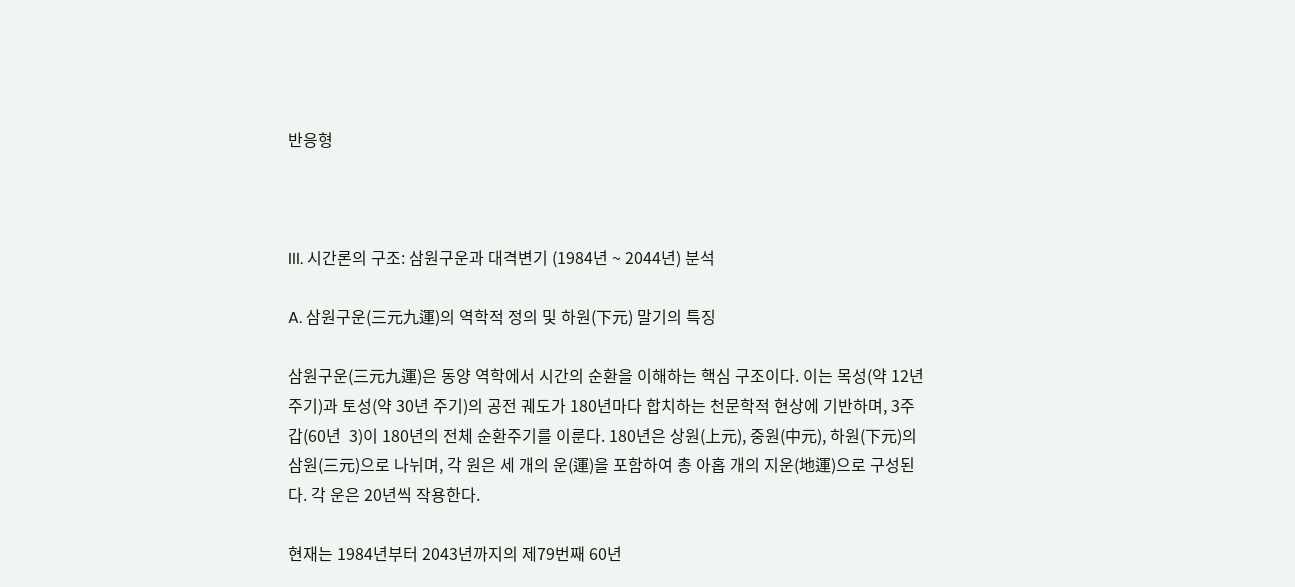반응형



III. 시간론의 구조: 삼원구운과 대격변기 (1984년 ~ 2044년) 분석

A. 삼원구운(三元九運)의 역학적 정의 및 하원(下元) 말기의 특징

삼원구운(三元九運)은 동양 역학에서 시간의 순환을 이해하는 핵심 구조이다. 이는 목성(약 12년 주기)과 토성(약 30년 주기)의 공전 궤도가 180년마다 합치하는 천문학적 현상에 기반하며, 3주갑(60년  3)이 180년의 전체 순환주기를 이룬다. 180년은 상원(上元), 중원(中元), 하원(下元)의 삼원(三元)으로 나뉘며, 각 원은 세 개의 운(運)을 포함하여 총 아홉 개의 지운(地運)으로 구성된다. 각 운은 20년씩 작용한다.

현재는 1984년부터 2043년까지의 제79번째 60년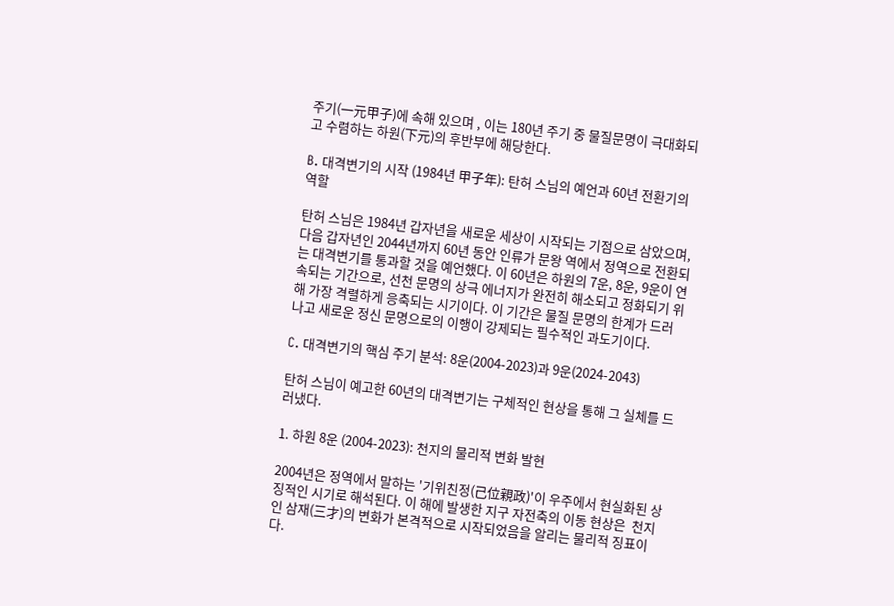주기(一元甲子)에 속해 있으며 , 이는 180년 주기 중 물질문명이 극대화되고 수렴하는 하원(下元)의 후반부에 해당한다.

B. 대격변기의 시작 (1984년 甲子年): 탄허 스님의 예언과 60년 전환기의 역할

탄허 스님은 1984년 갑자년을 새로운 세상이 시작되는 기점으로 삼았으며, 다음 갑자년인 2044년까지 60년 동안 인류가 문왕 역에서 정역으로 전환되는 대격변기를 통과할 것을 예언했다. 이 60년은 하원의 7운, 8운, 9운이 연속되는 기간으로, 선천 문명의 상극 에너지가 완전히 해소되고 정화되기 위해 가장 격렬하게 응축되는 시기이다. 이 기간은 물질 문명의 한계가 드러나고 새로운 정신 문명으로의 이행이 강제되는 필수적인 과도기이다.

C. 대격변기의 핵심 주기 분석: 8운(2004-2023)과 9운(2024-2043)

탄허 스님이 예고한 60년의 대격변기는 구체적인 현상을 통해 그 실체를 드러냈다.

1. 하원 8운 (2004-2023): 천지의 물리적 변화 발현

2004년은 정역에서 말하는 '기위친정(己位親政)'이 우주에서 현실화된 상징적인 시기로 해석된다. 이 해에 발생한 지구 자전축의 이동 현상은  천지인 삼재(三才)의 변화가 본격적으로 시작되었음을 알리는 물리적 징표이다.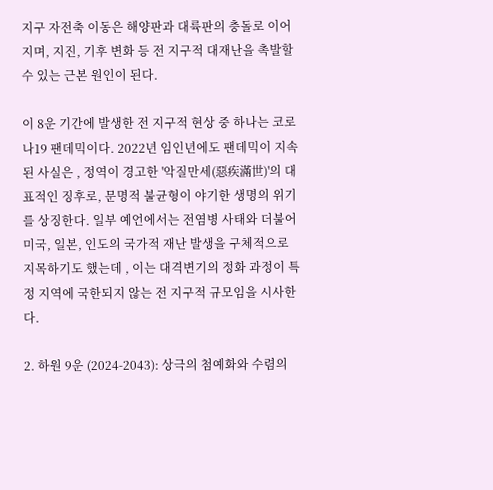지구 자전축 이동은 해양판과 대륙판의 충돌로 이어지며, 지진, 기후 변화 등 전 지구적 대재난을 촉발할 수 있는 근본 원인이 된다.

이 8운 기간에 발생한 전 지구적 현상 중 하나는 코로나19 팬데믹이다. 2022년 임인년에도 팬데믹이 지속된 사실은 , 정역이 경고한 '악질만세(惡疾滿世)'의 대표적인 징후로, 문명적 불균형이 야기한 생명의 위기를 상징한다. 일부 예언에서는 전염병 사태와 더불어 미국, 일본, 인도의 국가적 재난 발생을 구체적으로 지목하기도 했는데 , 이는 대격변기의 정화 과정이 특정 지역에 국한되지 않는 전 지구적 규모임을 시사한다.

2. 하원 9운 (2024-2043): 상극의 첨예화와 수렴의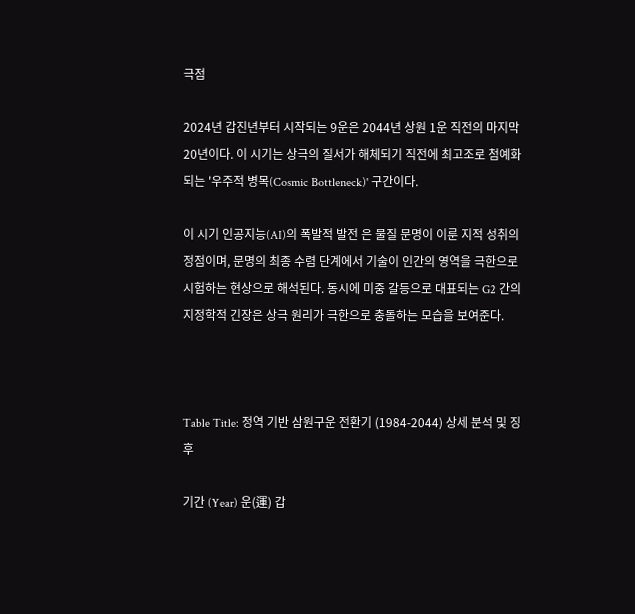극점

2024년 갑진년부터 시작되는 9운은 2044년 상원 1운 직전의 마지막 20년이다. 이 시기는 상극의 질서가 해체되기 직전에 최고조로 첨예화되는 '우주적 병목(Cosmic Bottleneck)' 구간이다.

이 시기 인공지능(AI)의 폭발적 발전 은 물질 문명이 이룬 지적 성취의 정점이며, 문명의 최종 수렴 단계에서 기술이 인간의 영역을 극한으로 시험하는 현상으로 해석된다. 동시에 미중 갈등으로 대표되는 G2 간의 지정학적 긴장은 상극 원리가 극한으로 충돌하는 모습을 보여준다.



Table Title: 정역 기반 삼원구운 전환기 (1984-2044) 상세 분석 및 징후

기간 (Year) 운(運) 갑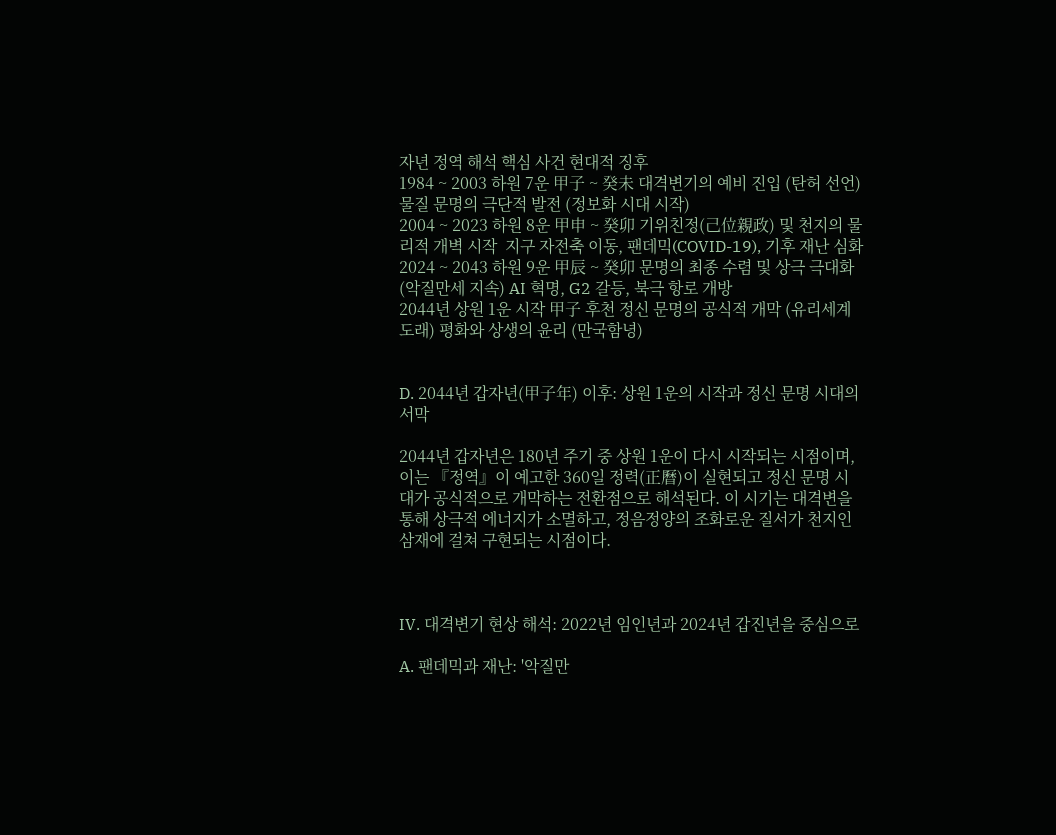자년 정역 해석 핵심 사건 현대적 징후
1984 ~ 2003 하원 7운 甲子 ~ 癸未 대격변기의 예비 진입 (탄허 선언)  물질 문명의 극단적 발전 (정보화 시대 시작)
2004 ~ 2023 하원 8운 甲申 ~ 癸卯 기위친정(己位親政) 및 천지의 물리적 개벽 시작  지구 자전축 이동, 팬데믹(COVID-19), 기후 재난 심화
2024 ~ 2043 하원 9운 甲辰 ~ 癸卯 문명의 최종 수렴 및 상극 극대화 (악질만세 지속) AI 혁명, G2 갈등, 북극 항로 개방
2044년 상원 1운 시작 甲子 후천 정신 문명의 공식적 개막 (유리세계 도래) 평화와 상생의 윤리 (만국함녕)


D. 2044년 갑자년(甲子年) 이후: 상원 1운의 시작과 정신 문명 시대의 서막

2044년 갑자년은 180년 주기 중 상원 1운이 다시 시작되는 시점이며, 이는 『정역』이 예고한 360일 정력(正曆)이 실현되고 정신 문명 시대가 공식적으로 개막하는 전환점으로 해석된다. 이 시기는 대격변을 통해 상극적 에너지가 소멸하고, 정음정양의 조화로운 질서가 천지인 삼재에 걸쳐 구현되는 시점이다.



IV. 대격변기 현상 해석: 2022년 임인년과 2024년 갑진년을 중심으로

A. 팬데믹과 재난: '악질만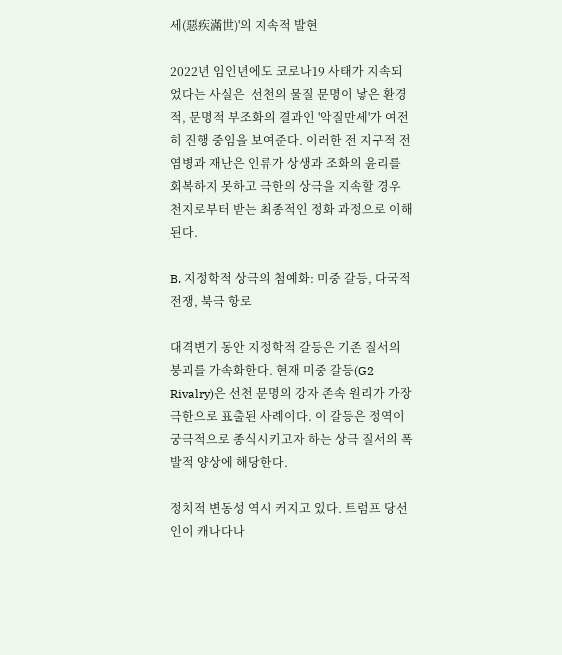세(惡疾滿世)'의 지속적 발현

2022년 임인년에도 코로나19 사태가 지속되었다는 사실은  선천의 물질 문명이 낳은 환경적, 문명적 부조화의 결과인 '악질만세'가 여전히 진행 중임을 보여준다. 이러한 전 지구적 전염병과 재난은 인류가 상생과 조화의 윤리를 회복하지 못하고 극한의 상극을 지속할 경우 천지로부터 받는 최종적인 정화 과정으로 이해된다.

B. 지정학적 상극의 첨예화: 미중 갈등, 다국적 전쟁, 북극 항로

대격변기 동안 지정학적 갈등은 기존 질서의 붕괴를 가속화한다. 현재 미중 갈등(G2 Rivalry)은 선천 문명의 강자 존속 원리가 가장 극한으로 표출된 사례이다. 이 갈등은 정역이 궁극적으로 종식시키고자 하는 상극 질서의 폭발적 양상에 해당한다.

정치적 변동성 역시 커지고 있다. 트럼프 당선인이 캐나다나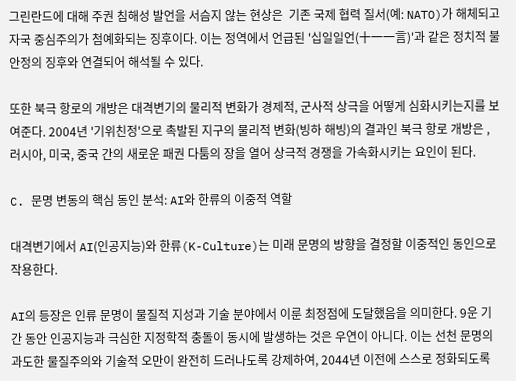그린란드에 대해 주권 침해성 발언을 서슴지 않는 현상은  기존 국제 협력 질서(예: NATO)가 해체되고 자국 중심주의가 첨예화되는 징후이다. 이는 정역에서 언급된 '십일일언(十一一言)'과 같은 정치적 불안정의 징후와 연결되어 해석될 수 있다.

또한 북극 항로의 개방은 대격변기의 물리적 변화가 경제적, 군사적 상극을 어떻게 심화시키는지를 보여준다. 2004년 '기위친정'으로 촉발된 지구의 물리적 변화(빙하 해빙)의 결과인 북극 항로 개방은 , 러시아, 미국, 중국 간의 새로운 패권 다툼의 장을 열어 상극적 경쟁을 가속화시키는 요인이 된다.

C. 문명 변동의 핵심 동인 분석: AI와 한류의 이중적 역할

대격변기에서 AI(인공지능)와 한류(K-Culture)는 미래 문명의 방향을 결정할 이중적인 동인으로 작용한다.

AI의 등장은 인류 문명이 물질적 지성과 기술 분야에서 이룬 최정점에 도달했음을 의미한다. 9운 기간 동안 인공지능과 극심한 지정학적 충돌이 동시에 발생하는 것은 우연이 아니다. 이는 선천 문명의 과도한 물질주의와 기술적 오만이 완전히 드러나도록 강제하여, 2044년 이전에 스스로 정화되도록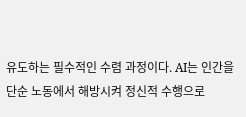유도하는 필수적인 수렴 과정이다. AI는 인간을 단순 노동에서 해방시켜 정신적 수행으로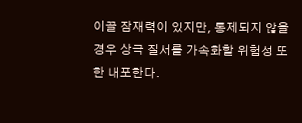이끌 잠재력이 있지만, 통제되지 않을 경우 상극 질서를 가속화할 위험성 또한 내포한다.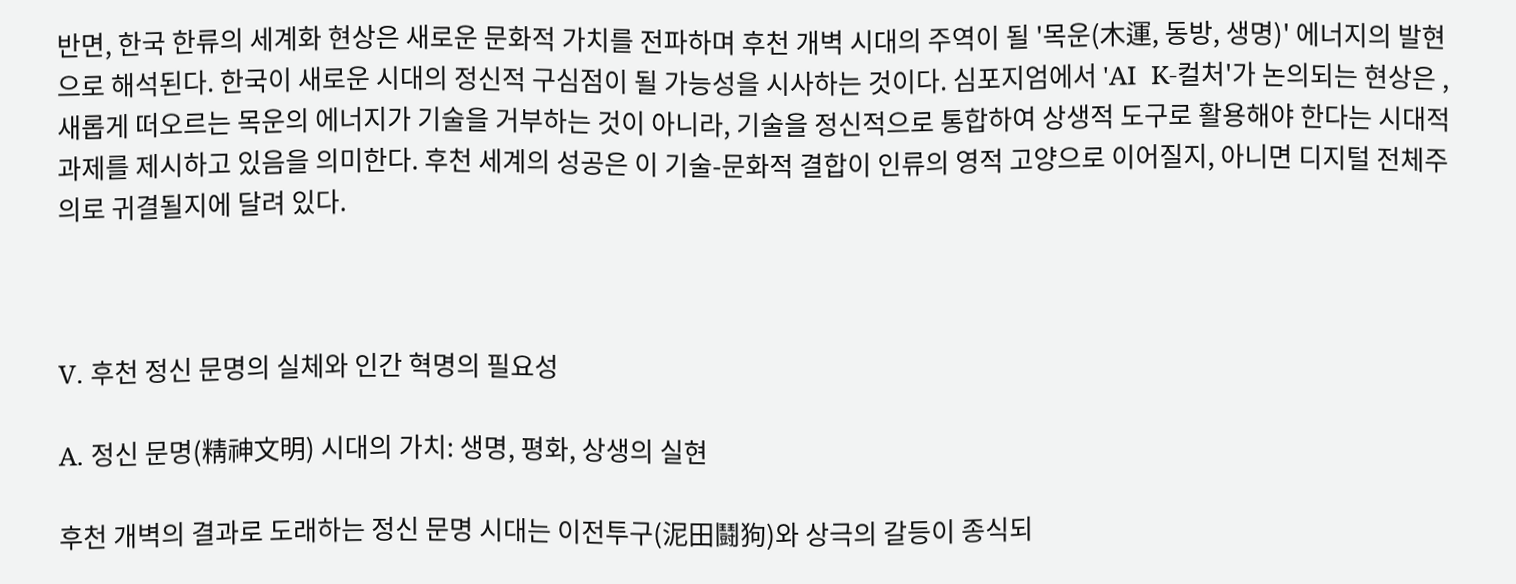반면, 한국 한류의 세계화 현상은 새로운 문화적 가치를 전파하며 후천 개벽 시대의 주역이 될 '목운(木運, 동방, 생명)' 에너지의 발현으로 해석된다. 한국이 새로운 시대의 정신적 구심점이 될 가능성을 시사하는 것이다. 심포지엄에서 'AI  K-컬처'가 논의되는 현상은 , 새롭게 떠오르는 목운의 에너지가 기술을 거부하는 것이 아니라, 기술을 정신적으로 통합하여 상생적 도구로 활용해야 한다는 시대적 과제를 제시하고 있음을 의미한다. 후천 세계의 성공은 이 기술-문화적 결합이 인류의 영적 고양으로 이어질지, 아니면 디지털 전체주의로 귀결될지에 달려 있다.



V. 후천 정신 문명의 실체와 인간 혁명의 필요성

A. 정신 문명(精神文明) 시대의 가치: 생명, 평화, 상생의 실현

후천 개벽의 결과로 도래하는 정신 문명 시대는 이전투구(泥田鬪狗)와 상극의 갈등이 종식되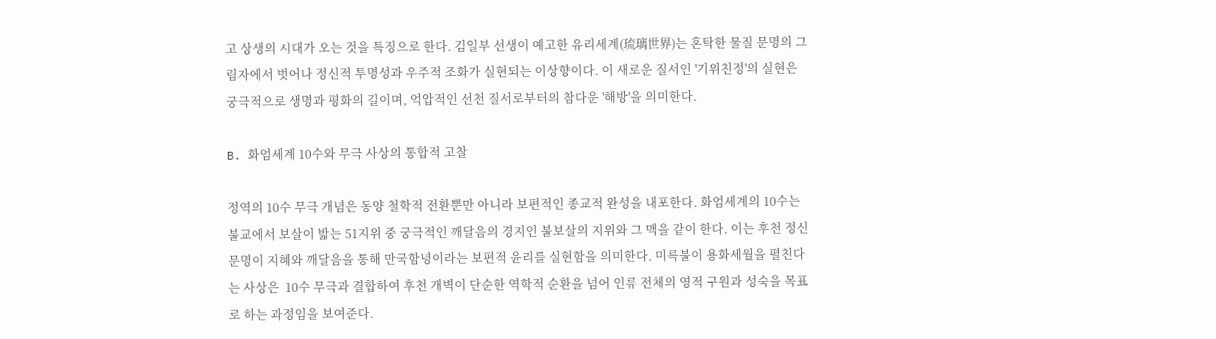고 상생의 시대가 오는 것을 특징으로 한다. 김일부 선생이 예고한 유리세계(琉璃世界)는 혼탁한 물질 문명의 그림자에서 벗어나 정신적 투명성과 우주적 조화가 실현되는 이상향이다. 이 새로운 질서인 '기위친정'의 실현은 궁극적으로 생명과 평화의 길이며, 억압적인 선천 질서로부터의 참다운 '해방'을 의미한다.

B. 화엄세계 10수와 무극 사상의 통합적 고찰

정역의 10수 무극 개념은 동양 철학적 전환뿐만 아니라 보편적인 종교적 완성을 내포한다. 화엄세계의 10수는 불교에서 보살이 밟는 51지위 중 궁극적인 깨달음의 경지인 불보살의 지위와 그 맥을 같이 한다. 이는 후천 정신 문명이 지혜와 깨달음을 통해 만국함녕이라는 보편적 윤리를 실현함을 의미한다. 미륵불이 용화세월을 펼친다는 사상은  10수 무극과 결합하여 후천 개벽이 단순한 역학적 순환을 넘어 인류 전체의 영적 구원과 성숙을 목표로 하는 과정임을 보여준다.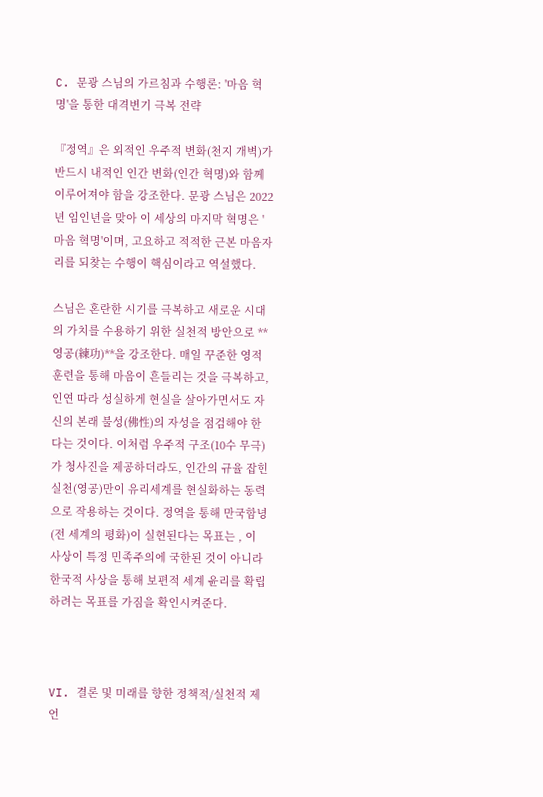C. 문광 스님의 가르침과 수행론: '마음 혁명'을 통한 대격변기 극복 전략

『정역』은 외적인 우주적 변화(천지 개벽)가 반드시 내적인 인간 변화(인간 혁명)와 함께 이루어져야 함을 강조한다. 문광 스님은 2022년 임인년을 맞아 이 세상의 마지막 혁명은 '마음 혁명'이며, 고요하고 적적한 근본 마음자리를 되찾는 수행이 핵심이라고 역설했다.

스님은 혼란한 시기를 극복하고 새로운 시대의 가치를 수용하기 위한 실천적 방안으로 **영공(練功)**을 강조한다. 매일 꾸준한 영적 훈련을 통해 마음이 흔들리는 것을 극복하고, 인연 따라 성실하게 현실을 살아가면서도 자신의 본래 불성(佛性)의 자성을 점검해야 한다는 것이다. 이처럼 우주적 구조(10수 무극)가 청사진을 제공하더라도, 인간의 규율 잡힌 실천(영공)만이 유리세계를 현실화하는 동력으로 작용하는 것이다. 정역을 통해 만국함녕(전 세계의 평화)이 실현된다는 목표는 , 이 사상이 특정 민족주의에 국한된 것이 아니라 한국적 사상을 통해 보편적 세계 윤리를 확립하려는 목표를 가짐을 확인시켜준다.



VI. 결론 및 미래를 향한 정책적/실천적 제언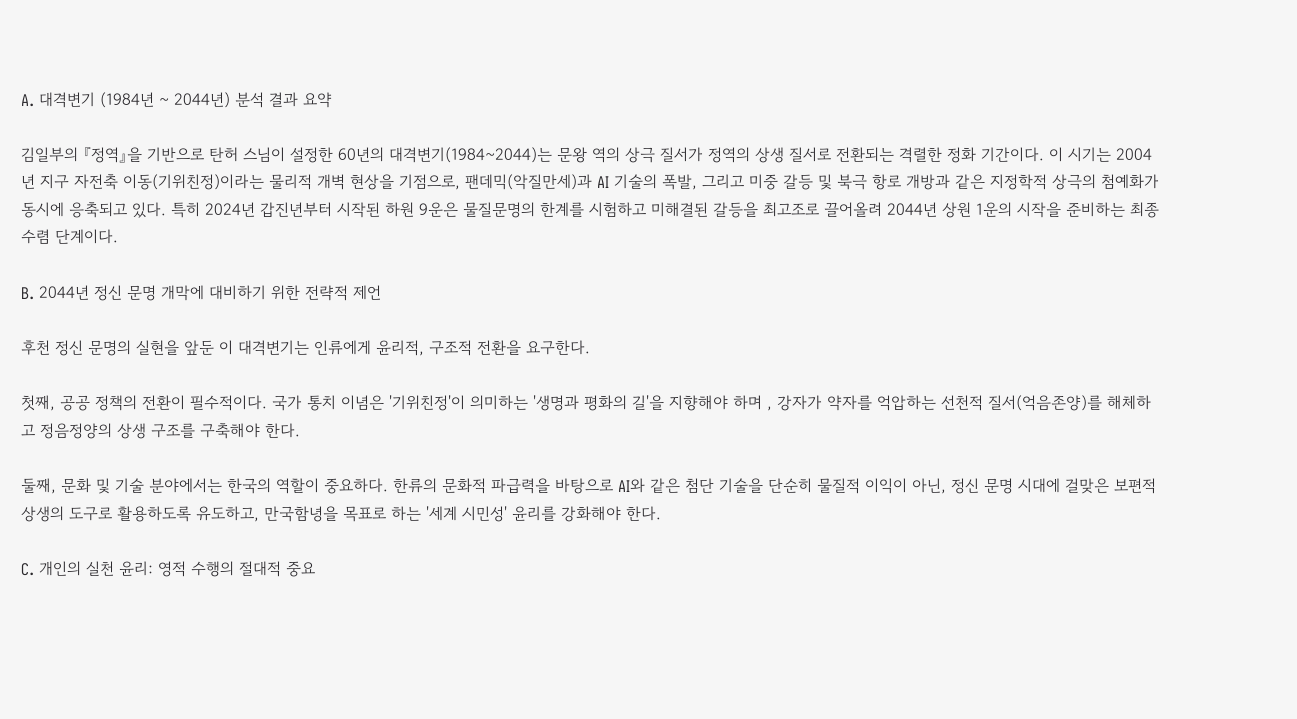A. 대격변기 (1984년 ~ 2044년) 분석 결과 요약

김일부의 『정역』을 기반으로 탄허 스님이 설정한 60년의 대격변기(1984~2044)는 문왕 역의 상극 질서가 정역의 상생 질서로 전환되는 격렬한 정화 기간이다. 이 시기는 2004년 지구 자전축 이동(기위친정)이라는 물리적 개벽 현상을 기점으로, 팬데믹(악질만세)과 AI 기술의 폭발, 그리고 미중 갈등 및 북극 항로 개방과 같은 지정학적 상극의 첨예화가 동시에 응축되고 있다. 특히 2024년 갑진년부터 시작된 하원 9운은 물질문명의 한계를 시험하고 미해결된 갈등을 최고조로 끌어올려 2044년 상원 1운의 시작을 준비하는 최종 수렴 단계이다.

B. 2044년 정신 문명 개막에 대비하기 위한 전략적 제언

후천 정신 문명의 실현을 앞둔 이 대격변기는 인류에게 윤리적, 구조적 전환을 요구한다.

첫째, 공공 정책의 전환이 필수적이다. 국가 통치 이념은 '기위친정'이 의미하는 '생명과 평화의 길'을 지향해야 하며 , 강자가 약자를 억압하는 선천적 질서(억음존양)를 해체하고 정음정양의 상생 구조를 구축해야 한다.

둘째, 문화 및 기술 분야에서는 한국의 역할이 중요하다. 한류의 문화적 파급력을 바탕으로 AI와 같은 첨단 기술을 단순히 물질적 이익이 아닌, 정신 문명 시대에 걸맞은 보편적 상생의 도구로 활용하도록 유도하고, 만국함녕을 목표로 하는 '세계 시민성' 윤리를 강화해야 한다.

C. 개인의 실천 윤리: 영적 수행의 절대적 중요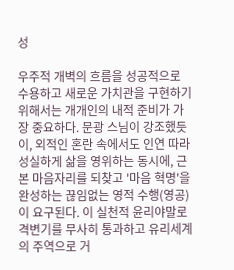성

우주적 개벽의 흐름을 성공적으로 수용하고 새로운 가치관을 구현하기 위해서는 개개인의 내적 준비가 가장 중요하다. 문광 스님이 강조했듯이, 외적인 혼란 속에서도 인연 따라 성실하게 삶을 영위하는 동시에, 근본 마음자리를 되찾고 '마음 혁명'을 완성하는 끊임없는 영적 수행(영공)이 요구된다. 이 실천적 윤리야말로 격변기를 무사히 통과하고 유리세계의 주역으로 거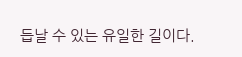듭날 수 있는 유일한 길이다.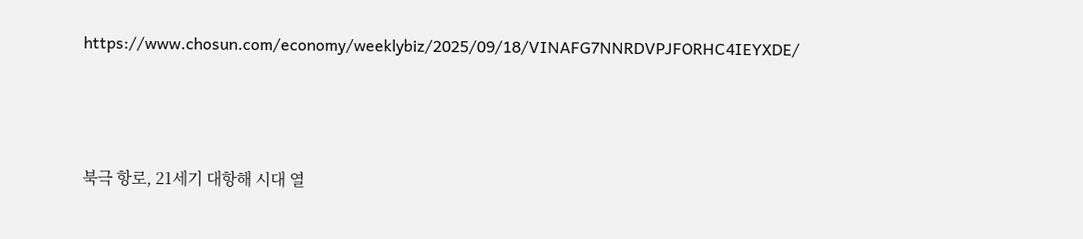https://www.chosun.com/economy/weeklybiz/2025/09/18/VINAFG7NNRDVPJFORHC4IEYXDE/



북극 항로, 21세기 대항해 시대 열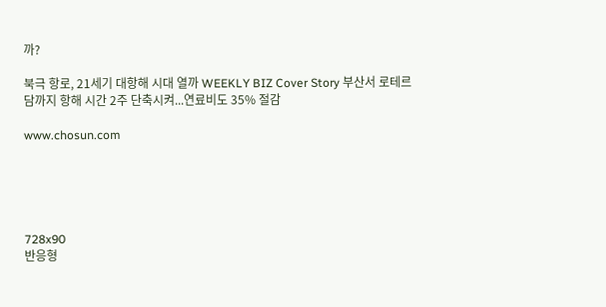까?

북극 항로, 21세기 대항해 시대 열까 WEEKLY BIZ Cover Story 부산서 로테르담까지 항해 시간 2주 단축시켜...연료비도 35% 절감

www.chosun.com





728x90
반응형